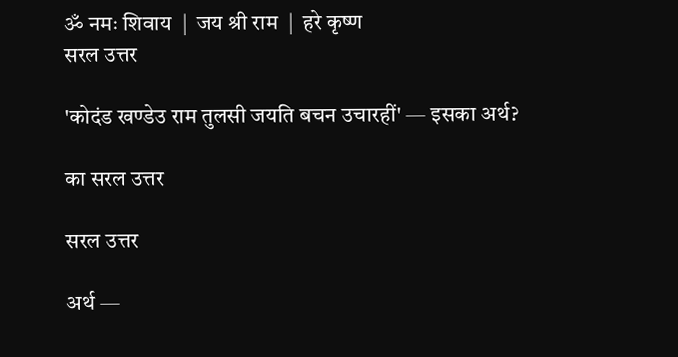ॐ नमः शिवाय  |  जय श्री राम  |  हरे कृष्ण
सरल उत्तर

'कोदंड खण्डेउ राम तुलसी जयति बचन उचारहीं' — इसका अर्थ?

का सरल उत्तर

सरल उत्तर

अर्थ —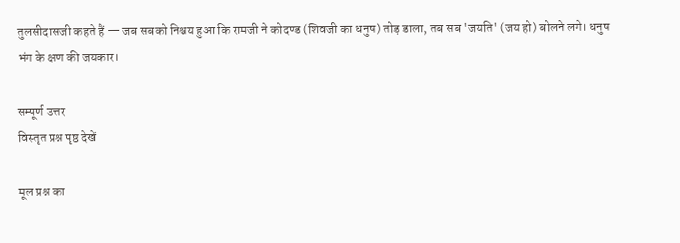तुलसीदासजी कहते हैं — जब सबको निश्चय हुआ कि रामजी ने कोदण्ड (शिवजी का धनुष) तोड़ डाला, तब सब 'जयति' (जय हो) बोलने लगे। धनुष भंग के क्षण की जयकार।

सम्पूर्ण उत्तर
विस्तृत प्रश्न पृष्ठ देखें

मूल प्रश्न का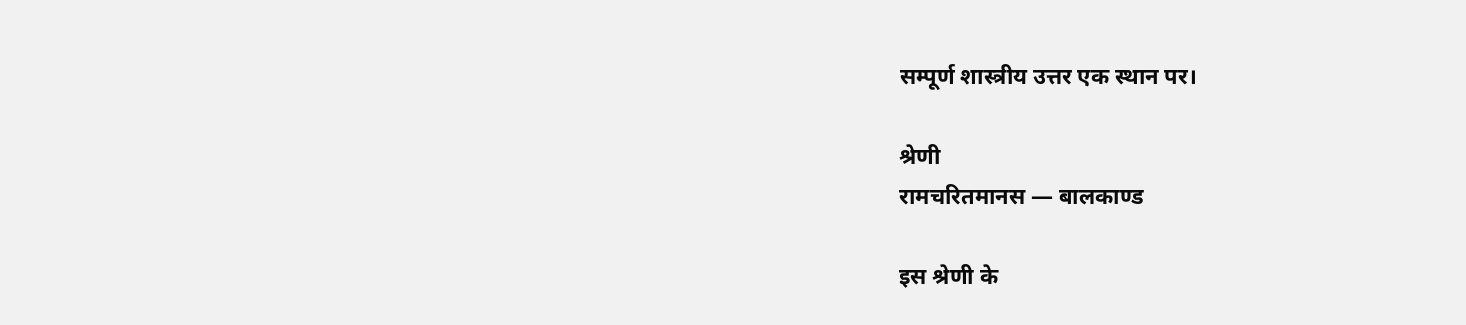सम्पूर्ण शास्त्रीय उत्तर एक स्थान पर।

श्रेणी
रामचरितमानस — बालकाण्ड

इस श्रेणी के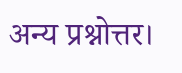अन्य प्रश्नोत्तर।